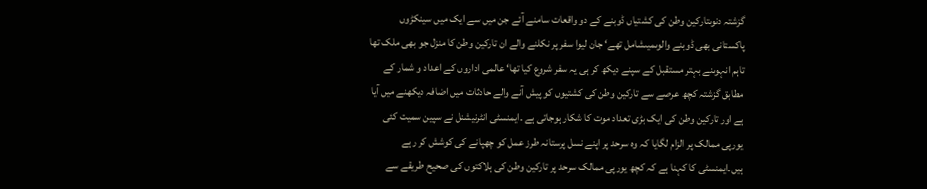گزشتہ دنوںتارکین وطن کی کشتیاں ڈوبنے کے دو واقعات سامنے آئے جن میں سے ایک میں سینکڑوں پاکستانی بھی ڈوبنے والوںمیںشامل تھے‘ جان لیوا سفر پر نکلنے والے ان تارکین وطن کا منزل جو بھی ملک تھا تاہم انہوںنے بہتر مستقبل کے سپنے دیکھ کر ہی یہ سفر شروع کیا تھا‘ عالمی اداروں کے اعداد و شمار کے مطابق گزشتہ کچھ عرصے سے تارکین وطن کی کشتیوں کو پیش آنے والے حادثات میں اضافہ دیکھنے میں آیا ہے اور تارکین وطن کی ایک بڑی تعداد موت کا شکار ہوجاتی ہے ۔ایمنسٹی انٹرنیشنل نے سپین سمیت کئی یورپی ممالک پر الزام لگایا کہ وہ سرحد پر اپنے نسل پرستانہ طرز عمل کو چھپانے کی کوشش کر رہے ہیں۔ایمنسٹی کا کہنا ہے کہ کچھ یورپی ممالک سرحد پر تارکین وطن کی ہلاکتوں کی صحیح طریقے سے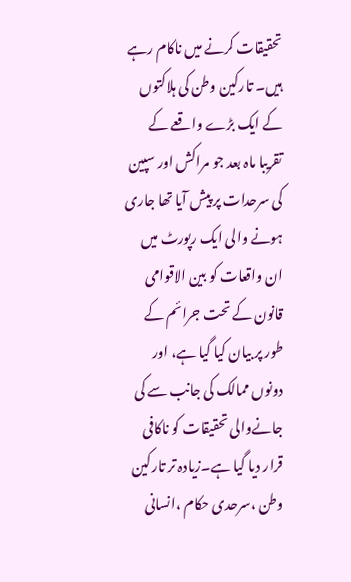تحقیقات کرنے میں ناکام رہے ہیں۔ تارکین وطن کی ہلاکتوں کے ایک بڑے واقعے کے تقریبا ماہ بعد جو مراکش اور سپین کی سرحدات پر پیش آیا تھا جاری ہونے والی ایک رپورٹ میں ان واقعات کو بین الاقوامی قانون کے تحت جرائم کے طور پر بیان کیا گیا ہے، اور دونوں ممالک کی جانب سے کی جانےوالی تحقیقات کو ناکافی قرار دیا گیا ہے۔زیادہ تر تارکین وطن ،سرحدی حکام ،انسانی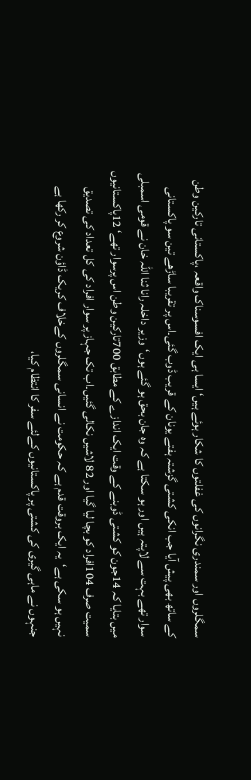سمگلروں اور سمندری نگرانوں کی غفلتوں کا شکار ہوئے ہیں‘ ایسا ہی ایک افسوسناک واقعہ ،پاکستانی تارکین وطن کے ساتھ بھی پیش آیا جب انکی کشتی گزشتہ ہفتے یونان کے قریب ڈوب گئی۔اس پر تقریبا ساڑھے تین سو پاکستانی سوار تھے بہت سے لاپتہ ہیں اور ہو سکتا ہے کہ وہ جان بحق ہو گئے ہوں‘وزیر داخلہ رانا ثنا اللہ خان نے قومی اسمبلی میں بتایا کہ 14جون کو کشتی ڈوبنے کے وقت ایک اندازے کے مطابق 700تارکین وطن اس پرسوار تھے‘ 12پاکستانیوں سمیت صرف 104افراد کو بچا لیا گیا اور 82 لاشیں نکالی گئیں۔اب تک جہاز پر سوار افراد کی کل تعداد کی تصدیق نہیں ہو سکی ہے‘یہ ایک بروقت قدم ہے کہ حکومت نے انسانی سمگلروں کےخلاف کریک ڈاؤن شروع کر رکھا ہے جنہوں نے ماہی گیری کی کشتی پر پاکستانیوں کےلئے سفر کا انتظام کیا،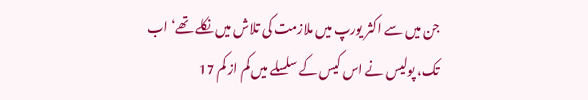جن میں سے اکثر یورپ میں ملازمت کی تلاش میں نکلے تھے‘ اب تک، پولیس نے اس کیس کے سلسلے میں کم از کم 17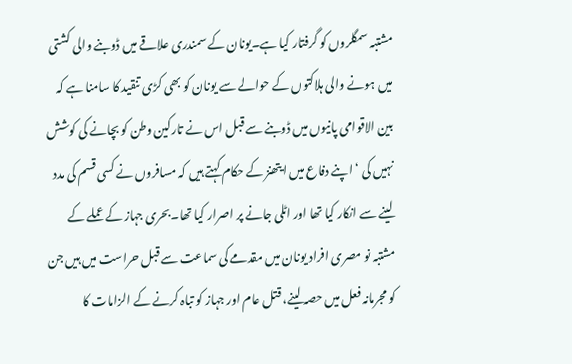مشتبہ سمگلروں کو گرفتار کیا ہے۔یونان کے سمندری علاقے میں ڈوبنے والی کشتی میں ہونے والی ہلاکتوں کے حوالے سے یونان کو بھی کڑی تنقید کا سامنا ہے کہ بین الاقوامی پانیوں میں ڈوبنے سے قبل اس نے تارکین وطن کو بچانے کی کوشش نہیں کی ‘ اپنے دفاع میں ایتھنز کے حکام کہتے ہیں کہ مسافروں نے کسی قسم کی مدد لینے سے انکار کیا تھا اور اٹلی جانے پر اصرار کیا تھا۔بحری جہاز کے عملے کے مشتبہ نو مصری افراد یونان میں مقدمے کی سماعت سے قبل حراست میں ہیں جن کو مجرمانہ فعل میں حصہ لینے، قتل عام اور جہاز کو تباہ کرنے کے الزامات کا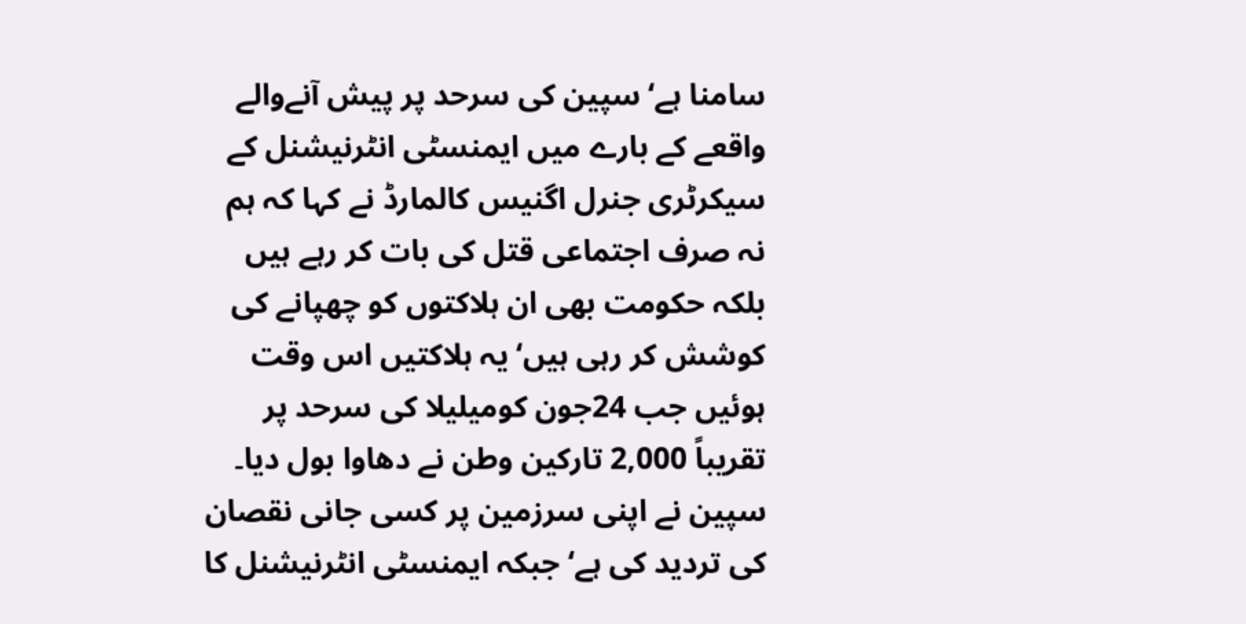سامنا ہے‘ سپین کی سرحد پر پیش آنےوالے واقعے کے بارے میں ایمنسٹی انٹرنیشنل کے سیکرٹری جنرل اگنیس کالمارڈ نے کہا کہ ہم نہ صرف اجتماعی قتل کی بات کر رہے ہیں بلکہ حکومت بھی ان ہلاکتوں کو چھپانے کی کوشش کر رہی ہیں‘یہ ہلاکتیں اس وقت ہوئیں جب 24جون کومیلیلا کی سرحد پر تقریباً 2,000 تارکین وطن نے دھاوا بول دیا۔ سپین نے اپنی سرزمین پر کسی جانی نقصان کی تردید کی ہے‘ جبکہ ایمنسٹی انٹرنیشنل کا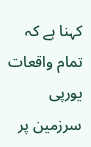کہنا ہے کہ تمام واقعات یورپی سرزمین پر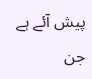پیش آئے ہے جن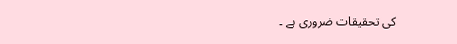کی تحقیقات ضروری ہے ۔